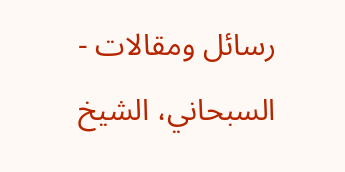رسائل ومقالات - السبحاني، الشيخ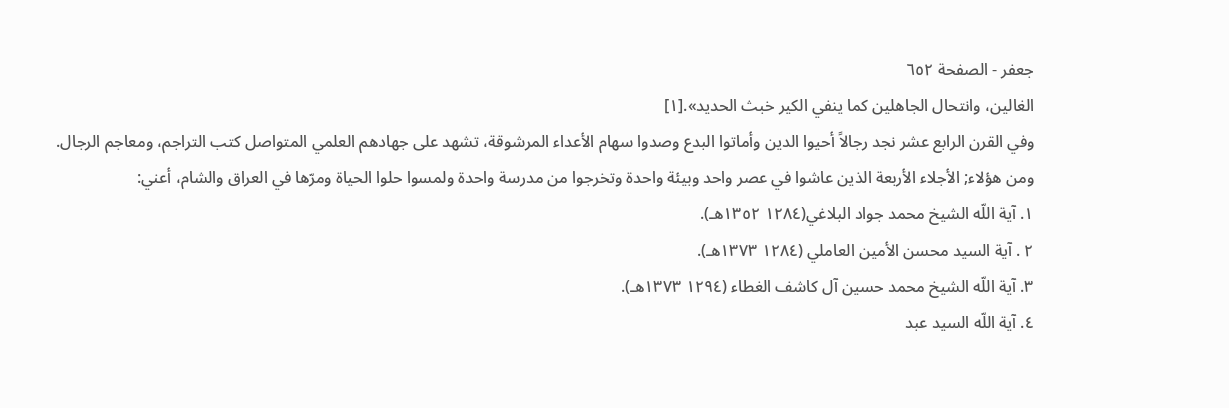جعفر - الصفحة ٦٥٢
الغالين، وانتحال الجاهلين كما ينفي الكير خبث الحديد».[١]
وفي القرن الرابع عشر نجد رجالاً أحيوا الدين وأماتوا البدع وصدوا سهام الأعداء المرشوقة، تشهد على جهادهم العلمي المتواصل كتب التراجم، ومعاجم الرجال.
ومن هؤلاء; الأجلاء الأربعة الذين عاشوا في عصر واحد وبيئة واحدة وتخرجوا من مدرسة واحدة ولمسوا حلوا الحياة ومرّها في العراق والشام، أعني:
١. آية اللّه الشيخ محمد جواد البلاغي(١٢٨٤ ١٣٥٢هـ).
٢ . آية السيد محسن الأمين العاملي (١٢٨٤ ١٣٧٣هـ).
٣. آية اللّه الشيخ محمد حسين آل كاشف الغطاء (١٢٩٤ ١٣٧٣هـ).
٤. آية اللّه السيد عبد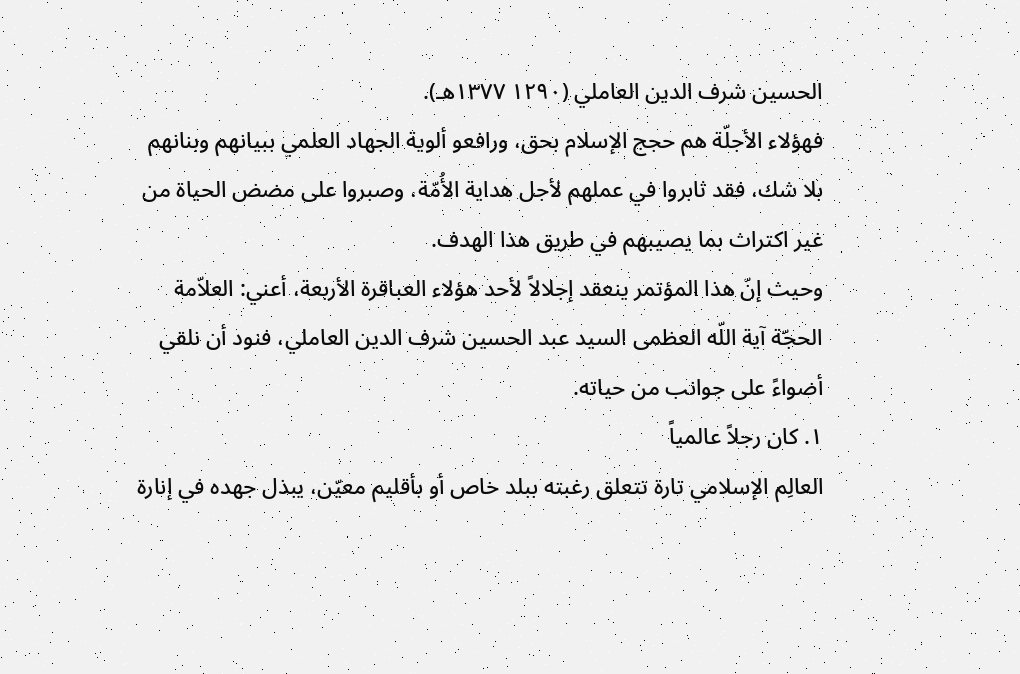الحسين شرف الدين العاملي (١٢٩٠ ١٣٧٧هـ).
فهؤلاء الأجلّة هم حجج الإسلام بحق، ورافعو ألوية الجهاد العلمي ببيانهم وبنانهم بلا شك، فقد ثابروا في عملهم لأجل هداية الأُمّة، وصبروا على مضض الحياة من غير اكتراث بما يصيبهم في طريق هذا الهدف.
وحيث إنّ هذا المؤتمر ينعقد إجلالاً لأحد هؤلاء العباقرة الأربعة، أعني: العلاّمة الحجّة آية اللّه العظمى السيد عبد الحسين شرف الدين العاملي، فنود أن نلقي أضواءً على جوانب من حياته.
١. كان رجلاً عالمياً
العالِم الإسلامي تارة تتعلق رغبته ببلد خاص أو بأقليم معيّن، يبذل جهده في إنارة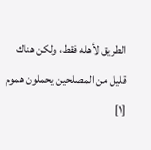الطريق لأهله فقط، ولكن هناك قليل من المصلحين يحملون هموم
[١]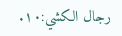رجال الكشي:١٠.